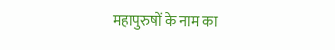महापुरुषों के नाम का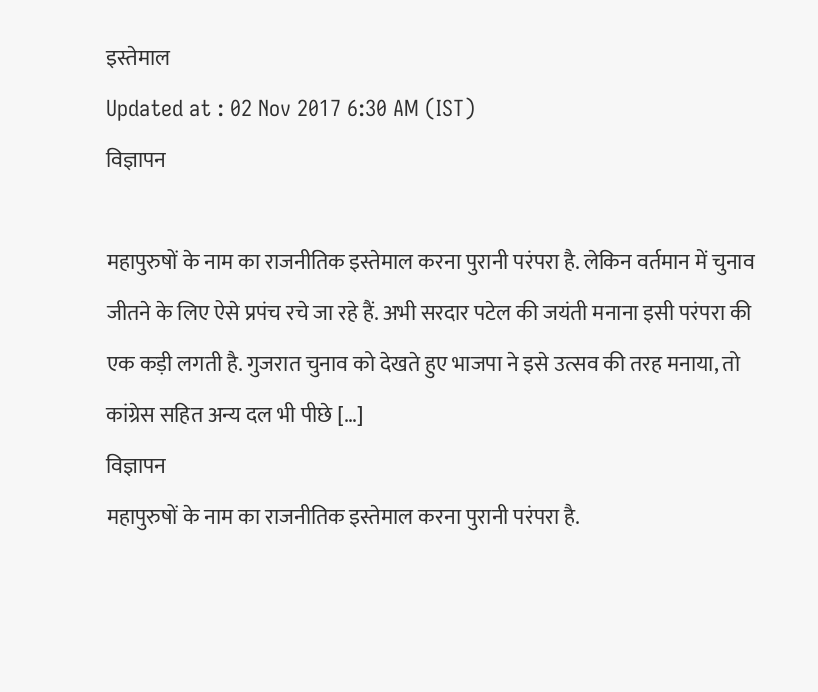इस्तेमाल
Updated at : 02 Nov 2017 6:30 AM (IST)
विज्ञापन

महापुरुषों के नाम का राजनीतिक इस्तेमाल करना पुरानी परंपरा है. लेकिन वर्तमान में चुनाव जीतने के लिए ऐसे प्रपंच रचे जा रहे हैं. अभी सरदार पटेल की जयंती मनाना इसी परंपरा की एक कड़ी लगती है. गुजरात चुनाव को देखते हुए भाजपा ने इसे उत्सव की तरह मनाया, तो कांग्रेस सहित अन्य दल भी पीछे […]
विज्ञापन
महापुरुषों के नाम का राजनीतिक इस्तेमाल करना पुरानी परंपरा है.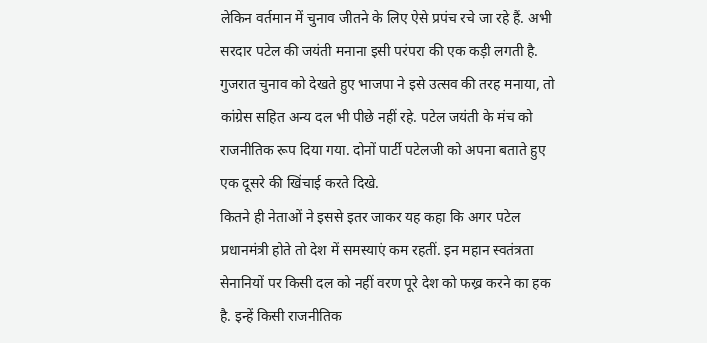लेकिन वर्तमान में चुनाव जीतने के लिए ऐसे प्रपंच रचे जा रहे हैं. अभी सरदार पटेल की जयंती मनाना इसी परंपरा की एक कड़ी लगती है. गुजरात चुनाव को देखते हुए भाजपा ने इसे उत्सव की तरह मनाया, तो कांग्रेस सहित अन्य दल भी पीछे नहीं रहे. पटेल जयंती के मंच को राजनीतिक रूप दिया गया. दोनों पार्टी पटेलजी को अपना बताते हुए एक दूसरे की खिंचाई करते दिखे.
कितने ही नेताओं ने इससे इतर जाकर यह कहा कि अगर पटेल प्रधानमंत्री होते तो देश में समस्याएं कम रहतीं. इन महान स्वतंत्रता सेनानियों पर किसी दल को नहीं वरण पूरे देश को फख्र करने का हक है. इन्हें किसी राजनीतिक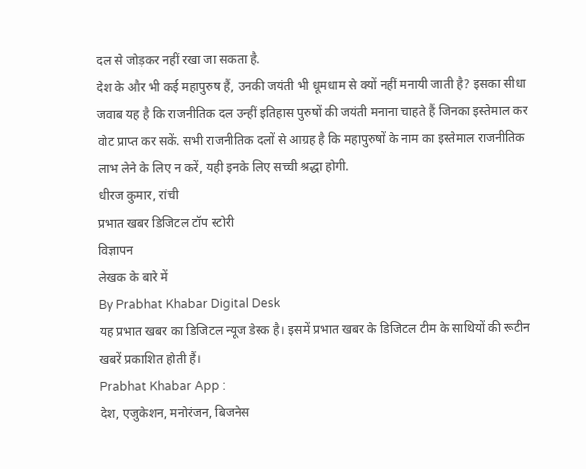दल से जोड़कर नहीं रखा जा सकता है.
देश के और भी कई महापुरुष हैं, उनकी जयंती भी धूमधाम से क्यों नहीं मनायी जाती है? इसका सीधा जवाब यह है कि राजनीतिक दल उन्हीं इतिहास पुरुषों की जयंती मनाना चाहते हैं जिनका इस्तेमाल कर वोट प्राप्त कर सकें. सभी राजनीतिक दलों से आग्रह है कि महापुरुषों के नाम का इस्तेमाल राजनीतिक लाभ लेने के लिए न करें, यही इनके लिए सच्ची श्रद्धा होगी.
धीरज कुमार, रांची
प्रभात खबर डिजिटल टॉप स्टोरी
विज्ञापन
लेखक के बारे में
By Prabhat Khabar Digital Desk
यह प्रभात खबर का डिजिटल न्यूज डेस्क है। इसमें प्रभात खबर के डिजिटल टीम के साथियों की रूटीन खबरें प्रकाशित होती हैं।
Prabhat Khabar App :
देश, एजुकेशन, मनोरंजन, बिजनेस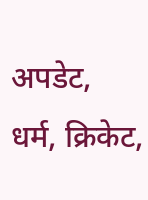अपडेट, धर्म, क्रिकेट,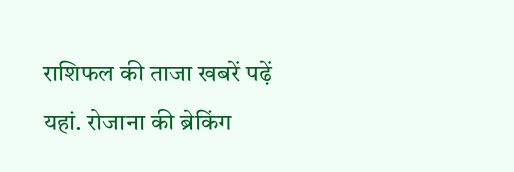राशिफल की ताजा खबरें पढ़ें यहां. रोजाना की ब्रेकिंग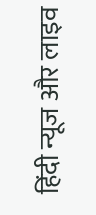हिंदी न्यूज और लाइव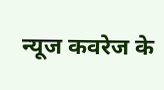न्यूज कवरेज के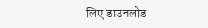लिए डाउनलोड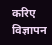करिए
विज्ञापन